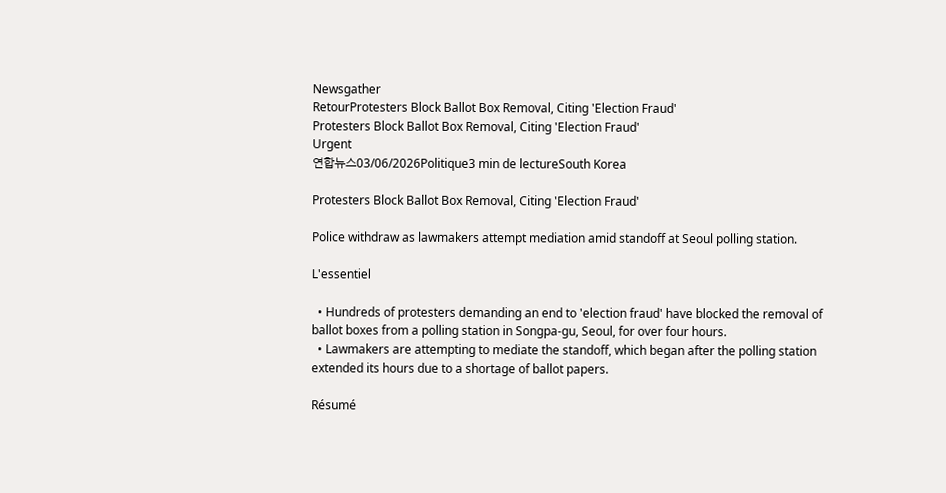Newsgather
RetourProtesters Block Ballot Box Removal, Citing 'Election Fraud'
Protesters Block Ballot Box Removal, Citing 'Election Fraud'
Urgent
연합뉴스03/06/2026Politique3 min de lectureSouth Korea

Protesters Block Ballot Box Removal, Citing 'Election Fraud'

Police withdraw as lawmakers attempt mediation amid standoff at Seoul polling station.

L'essentiel

  • Hundreds of protesters demanding an end to 'election fraud' have blocked the removal of ballot boxes from a polling station in Songpa-gu, Seoul, for over four hours.
  • Lawmakers are attempting to mediate the standoff, which began after the polling station extended its hours due to a shortage of ballot papers.

Résumé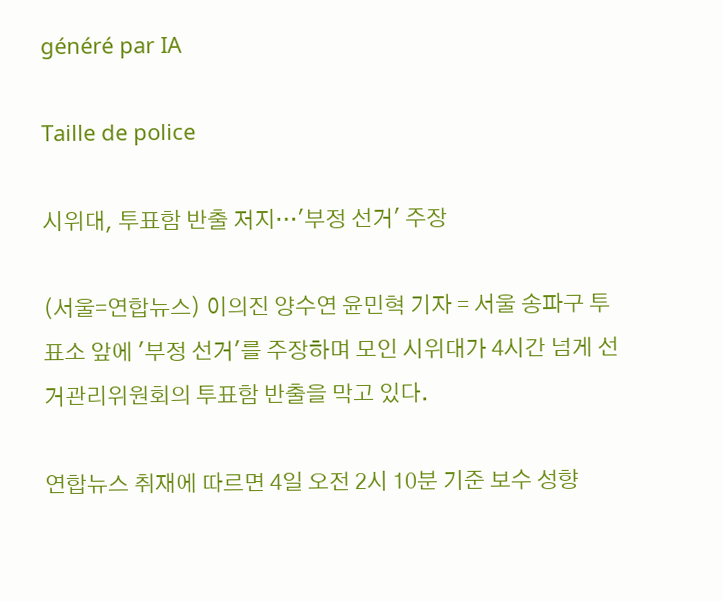généré par IA

Taille de police

시위대, 투표함 반출 저지…'부정 선거' 주장

(서울=연합뉴스) 이의진 양수연 윤민혁 기자 = 서울 송파구 투표소 앞에 '부정 선거'를 주장하며 모인 시위대가 4시간 넘게 선거관리위원회의 투표함 반출을 막고 있다.

연합뉴스 취재에 따르면 4일 오전 2시 10분 기준 보수 성향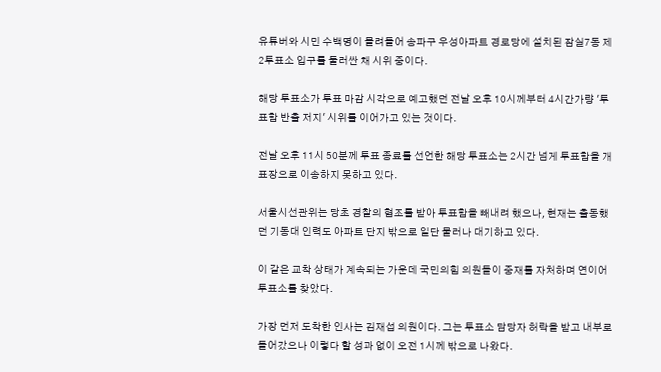유튜버와 시민 수백명이 몰려들어 송파구 우성아파트 경로당에 설치된 잠실7동 제2투표소 입구를 둘러싼 채 시위 중이다.

해당 투표소가 투표 마감 시각으로 예고했던 전날 오후 10시께부터 4시간가량 '투표함 반출 저지' 시위를 이어가고 있는 것이다.

전날 오후 11시 50분께 투표 종료를 선언한 해당 투표소는 2시간 넘게 투표함을 개표장으로 이송하지 못하고 있다.

서울시선관위는 당초 경찰의 협조를 받아 투표함을 빼내려 했으나, 현재는 출동했던 기동대 인력도 아파트 단지 밖으로 일단 물러나 대기하고 있다.

이 같은 교착 상태가 계속되는 가운데 국민의힘 의원들이 중재를 자처하며 연이어 투표소를 찾았다.

가장 먼저 도착한 인사는 김재섭 의원이다. 그는 투표소 담당자 허락을 받고 내부로 들어갔으나 이렇다 할 성과 없이 오전 1시께 밖으로 나왔다.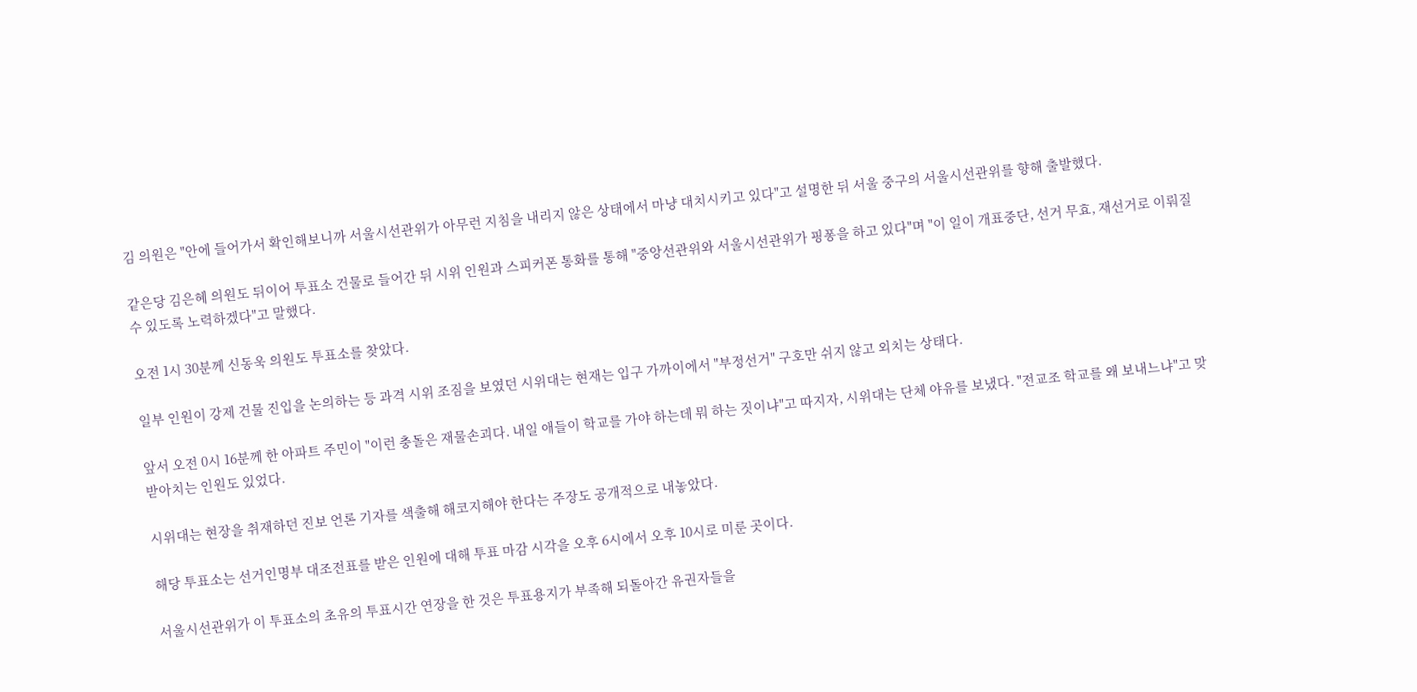김 의원은 "안에 들어가서 확인해보니까 서울시선관위가 아무런 지침을 내리지 않은 상태에서 마냥 대치시키고 있다"고 설명한 뒤 서울 중구의 서울시선관위를 향해 출발했다.

같은당 김은혜 의원도 뒤이어 투표소 건물로 들어간 뒤 시위 인원과 스피커폰 통화를 통해 "중앙선관위와 서울시선관위가 핑퐁을 하고 있다"며 "이 일이 개표중단, 선거 무효, 재선거로 이뤄질 수 있도록 노력하겠다"고 말했다.

오전 1시 30분께 신동욱 의원도 투표소를 찾았다.

일부 인원이 강제 건물 진입을 논의하는 등 과격 시위 조짐을 보였던 시위대는 현재는 입구 가까이에서 "부정선거" 구호만 쉬지 않고 외치는 상태다.

앞서 오전 0시 16분께 한 아파트 주민이 "이런 충돌은 재물손괴다. 내일 애들이 학교를 가야 하는데 뭐 하는 짓이냐"고 따지자, 시위대는 단체 야유를 보냈다. "전교조 학교를 왜 보내느냐"고 맞받아치는 인원도 있었다.

시위대는 현장을 취재하던 진보 언론 기자를 색출해 해코지해야 한다는 주장도 공개적으로 내놓았다.

해당 투표소는 선거인명부 대조전표를 받은 인원에 대해 투표 마감 시각을 오후 6시에서 오후 10시로 미룬 곳이다.

서울시선관위가 이 투표소의 초유의 투표시간 연장을 한 것은 투표용지가 부족해 되돌아간 유권자들을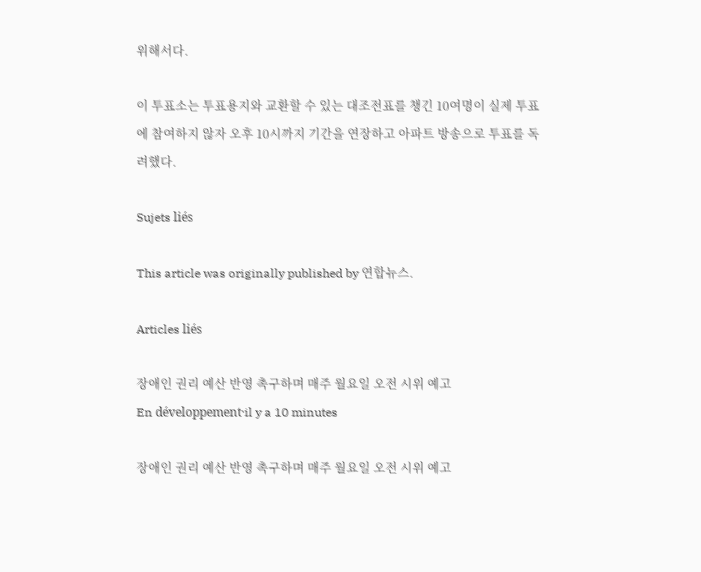위해서다.

이 투표소는 투표용지와 교환할 수 있는 대조전표를 챙긴 10여명이 실제 투표에 참여하지 않자 오후 10시까지 기간을 연장하고 아파트 방송으로 투표를 독려했다.

Sujets liés

This article was originally published by 연합뉴스.

Articles liés

장애인 권리 예산 반영 촉구하며 매주 월요일 오전 시위 예고
En développement·il y a 10 minutes

장애인 권리 예산 반영 촉구하며 매주 월요일 오전 시위 예고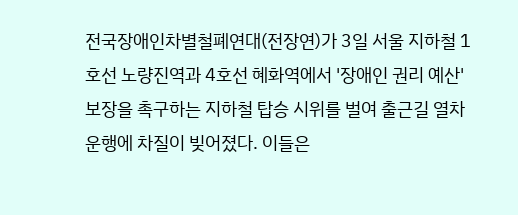전국장애인차별철폐연대(전장연)가 3일 서울 지하철 1호선 노량진역과 4호선 혜화역에서 '장애인 권리 예산' 보장을 촉구하는 지하철 탑승 시위를 벌여 출근길 열차 운행에 차질이 빚어졌다. 이들은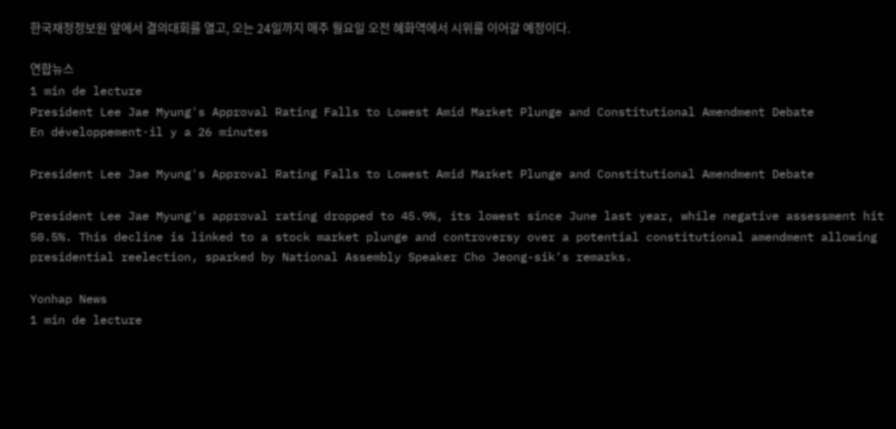한국재정정보원 앞에서 결의대회를 열고, 오는 24일까지 매주 월요일 오전 혜화역에서 시위를 이어갈 예정이다.

연합뉴스
1 min de lecture
President Lee Jae Myung's Approval Rating Falls to Lowest Amid Market Plunge and Constitutional Amendment Debate
En développement·il y a 26 minutes

President Lee Jae Myung's Approval Rating Falls to Lowest Amid Market Plunge and Constitutional Amendment Debate

President Lee Jae Myung's approval rating dropped to 45.9%, its lowest since June last year, while negative assessment hit 50.5%. This decline is linked to a stock market plunge and controversy over a potential constitutional amendment allowing presidential reelection, sparked by National Assembly Speaker Cho Jeong-sik's remarks.

Yonhap News
1 min de lecture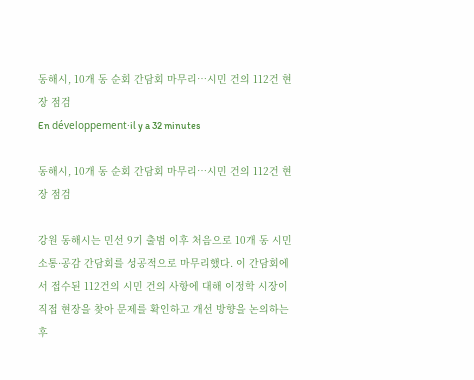동해시, 10개 동 순회 간담회 마무리…시민 건의 112건 현장 점검
En développement·il y a 32 minutes

동해시, 10개 동 순회 간담회 마무리…시민 건의 112건 현장 점검

강원 동해시는 민선 9기 출범 이후 처음으로 10개 동 시민소통·공감 간담회를 성공적으로 마무리했다. 이 간담회에서 접수된 112건의 시민 건의 사항에 대해 이정학 시장이 직접 현장을 찾아 문제를 확인하고 개선 방향을 논의하는 후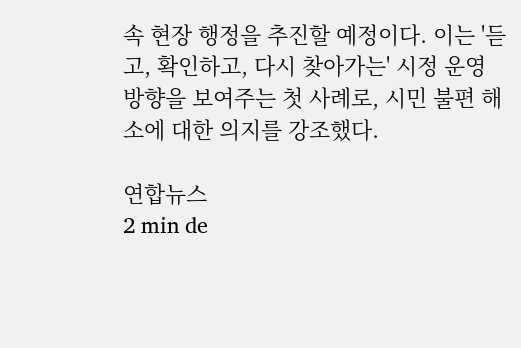속 현장 행정을 추진할 예정이다. 이는 '듣고, 확인하고, 다시 찾아가는' 시정 운영 방향을 보여주는 첫 사례로, 시민 불편 해소에 대한 의지를 강조했다.

연합뉴스
2 min de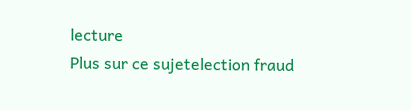lecture
Plus sur ce sujetelection fraud